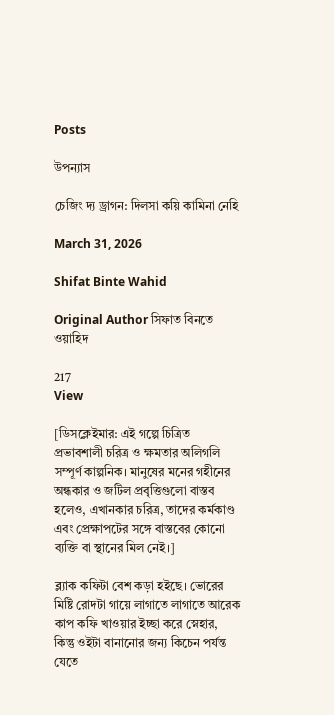Posts

উপন্যাস

চেজিং দ্য ড্রাগন: দিলসা কয়ি কামিনা নেহি

March 31, 2026

Shifat Binte Wahid

Original Author সিফাত বিনতে ওয়াহিদ

217
View

[ডিসক্লেইমার: এই গল্পে চিত্রিত প্রভাবশালী চরিত্র ও ক্ষমতার অলিগলি সম্পূর্ণ কাল্পনিক। মানুষের মনের গহীনের অন্ধকার ও জটিল প্রবৃত্তিগুলো বাস্তব হলেও, এখানকার চরিত্র, তাদের কর্মকাণ্ড এবং প্রেক্ষাপটের সঙ্গে বাস্তবের কোনো ব্যক্তি বা স্থানের মিল নেই।]

ব্ল্যাক কফিটা বেশ কড়া হইছে। ভোরের মিষ্টি রোদটা গায়ে লাগাতে লাগাতে আরেক কাপ কফি খাওয়ার ইচ্ছা করে স্নেহার, কিন্তু ওইটা বানানোর জন্য কিচেন পর্যন্ত যেতে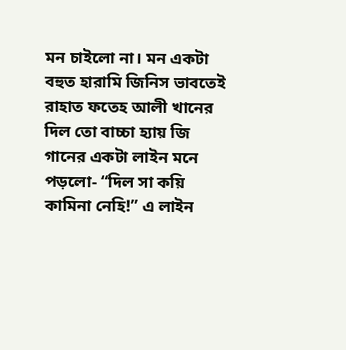মন চাইলো না। মন একটা বহুত হারামি জিনিস ভাবতেই রাহাত ফতেহ আলী খানের দিল তো বাচ্চা হ্যায় জি গানের একটা লাইন মনে পড়লো- “দিল সা কয়ি কামিনা নেহি!” এ লাইন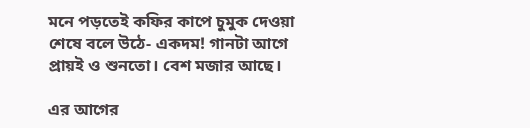মনে পড়তেই কফির কাপে চুমুক দেওয়া শেষে বলে উঠে- একদম! গানটা আগে প্রায়ই ও শুনতো। বেশ মজার আছে।

এর আগের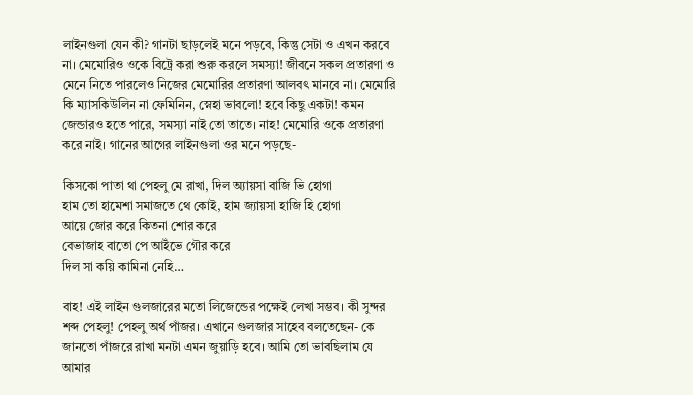লাইনগুলা যেন কী? গানটা ছাড়লেই মনে পড়বে, কিন্তু সেটা ও এখন করবে না। মেমোরিও ওকে বিট্রে করা শুরু করলে সমস্যা! জীবনে সকল প্রতারণা ও মেনে নিতে পারলেও নিজের মেমোরির প্রতারণা আলবৎ মানবে না। মেমোরি কি ম্যাসকিউলিন না ফেমিনিন, স্নেহা ভাবলো! হবে কিছু একটা! কমন জেন্ডারও হতে পারে, সমস্যা নাই তো তাতে। নাহ! মেমোরি ওকে প্রতারণা করে নাই। গানের আগের লাইনগুলা ওর মনে পড়ছে-

কিসকো পাতা থা পেহলু মে রাখা, দিল অ্যায়সা বাজি ভি হোগা
হাম তো হামেশা সমাজতে থে কোই, হাম জ্যায়সা হাজি হি হোগা
আয়ে জোর করে কিতনা শোর করে
বেভাজাহ বাতো পে আইঁভে গৌর করে
দিল সা কয়ি কামিনা নেহি…

বাহ! এই লাইন গুলজারের মতো লিজেন্ডের পক্ষেই লেখা সম্ভব। কী সুন্দর শব্দ পেহলু! পেহলু অর্থ পাঁজর। এখানে গুলজার সাহেব বলতেছেন- কে জানতো পাঁজরে রাখা মনটা এমন জুয়াড়ি হবে। আমি তো ভাবছিলাম যে আমার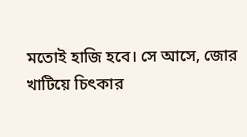মতোই হাজি হবে। সে আসে, জোর খাটিয়ে চিৎকার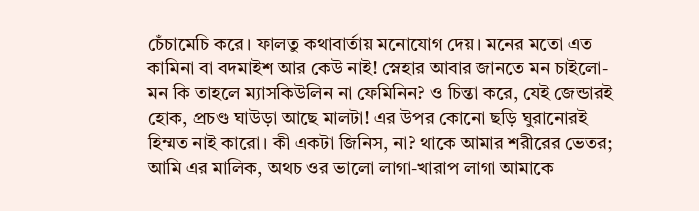চেঁচামেচি করে। ফালতু কথাবার্তায় মনোযোগ দেয়। মনের মতো এত কামিনা বা বদমাইশ আর কেউ নাই! স্নেহার আবার জানতে মন চাইলো- মন কি তাহলে ম্যাসকিউলিন না ফেমিনিন? ও চিন্তা করে, যেই জেন্ডারই হোক, প্রচণ্ড ঘাউড়া আছে মালটা! এর উপর কোনো ছড়ি ঘুরানোরই হিম্মত নাই কারো। কী একটা জিনিস, না? থাকে আমার শরীরের ভেতর; আমি এর মালিক, অথচ ওর ভালো লাগা-খারাপ লাগা আমাকে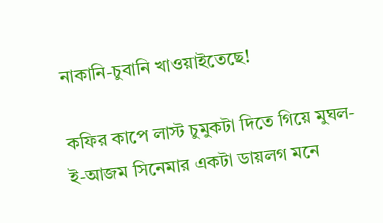নাকানি-চুবানি খাওয়াইতেছে!

কফির কাপে লাস্ট চুমুকটা দিতে গিয়ে মুঘল-ই-আজম সিনেমার একটা ডায়লগ মনে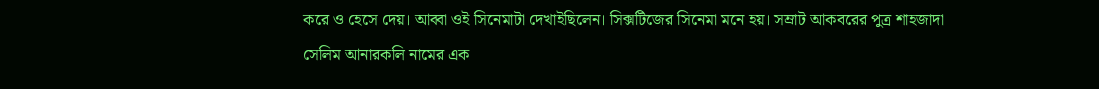করে ও হেসে দেয়। আব্বা ওই সিনেমাটা দেখাইছিলেন। সিক্সটিজের সিনেমা মনে হয়। সম্রাট আকবরের পুত্র শাহজাদা সেলিম আনারকলি নামের এক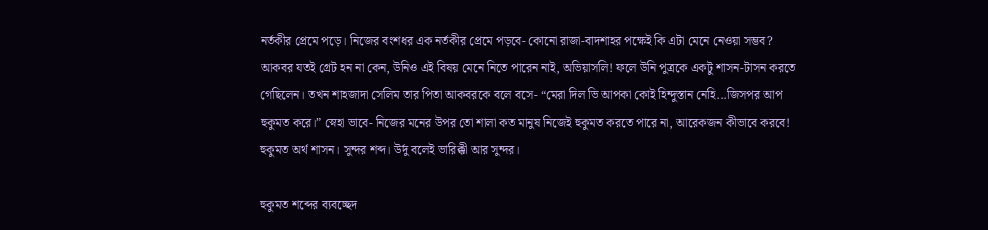নর্তকীর প্রেমে পড়ে। নিজের বংশধর এক নর্তকীর প্রেমে পড়বে- কোনো রাজা-বাদশাহর পক্ষেই কি এটা মেনে নেওয়া সম্ভব? আকবর যতই গ্রেট হন না কেন, উনিও এই বিষয় মেনে নিতে পারেন নাই, অভিয়াসলি! ফলে উনি পুত্রকে একটু শাসন-টাসন করতে গেছিলেন। তখন শাহজাদা সেলিম তার পিতা আকবরকে বলে বসে- “মেরা দিল ভি আপকা কোই হিন্দুস্তান নেহি...জিসপর আপ হুকুমত করে।” স্নেহা ভাবে- নিজের মনের উপর তো শালা কত মানুষ নিজেই হুকুমত করতে পারে না, আরেকজন কীভাবে করবে! হুকুমত অর্থ শাসন। সুন্দর শব্দ। উর্দু বলেই ভারিক্কী আর সুন্দর।

হুকুমত শব্দের ব্যবচ্ছেদ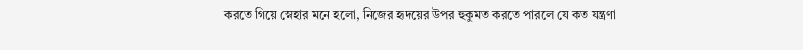করতে গিয়ে স্নেহার মনে হলো, নিজের হৃদয়ের উপর হুকুমত করতে পারলে যে কত যন্ত্রণা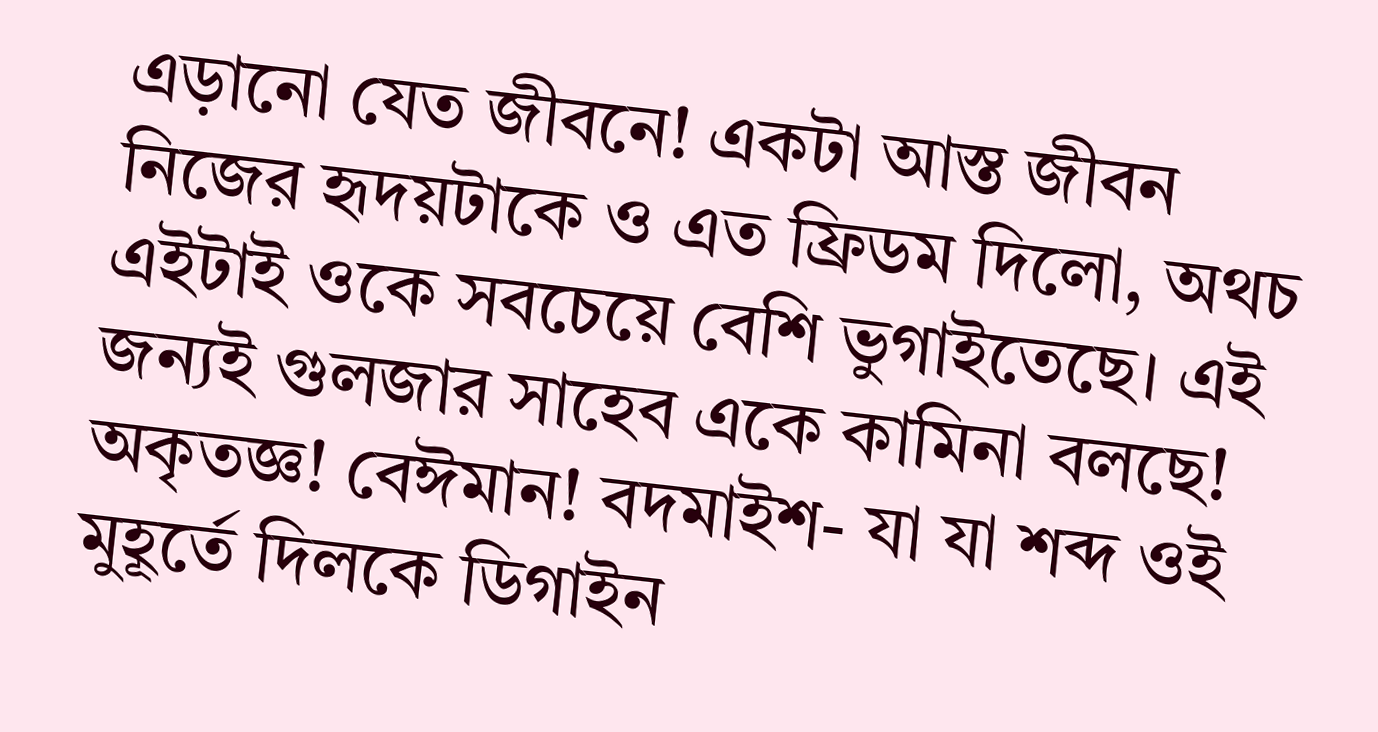এড়ানো যেত জীবনে! একটা আস্ত জীবন নিজের হৃদয়টাকে ও এত ফ্রিডম দিলো, অথচ এইটাই ওকে সবচেয়ে বেশি ভুগাইতেছে। এই জন্যই গুলজার সাহেব একে কামিনা বলছে! অকৃতজ্ঞ! বেঈমান! বদমাইশ- যা যা শব্দ ওই মুহূর্তে দিলকে ডিগাইন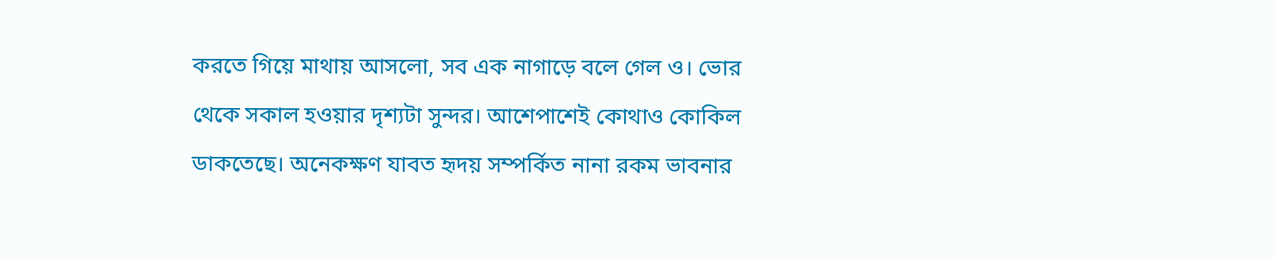করতে গিয়ে মাথায় আসলো, সব এক নাগাড়ে বলে গেল ও। ভোর থেকে সকাল হওয়ার দৃশ্যটা সুন্দর। আশেপাশেই কোথাও কোকিল ডাকতেছে। অনেকক্ষণ যাবত হৃদয় সম্পর্কিত নানা রকম ভাবনার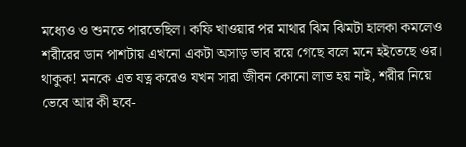মধ্যেও ও শুনতে পারতেছিল। কফি খাওয়ার পর মাথার ঝিম ঝিমটা হালকা কমলেও শরীরের ডান পাশটায় এখনো একটা অসাড় ভাব রয়ে গেছে বলে মনে হইতেছে ওর। থাকুক! মনকে এত যত্ন করেও যখন সারা জীবন কোনো লাভ হয় নাই, শরীর নিয়ে ভেবে আর কী হবে-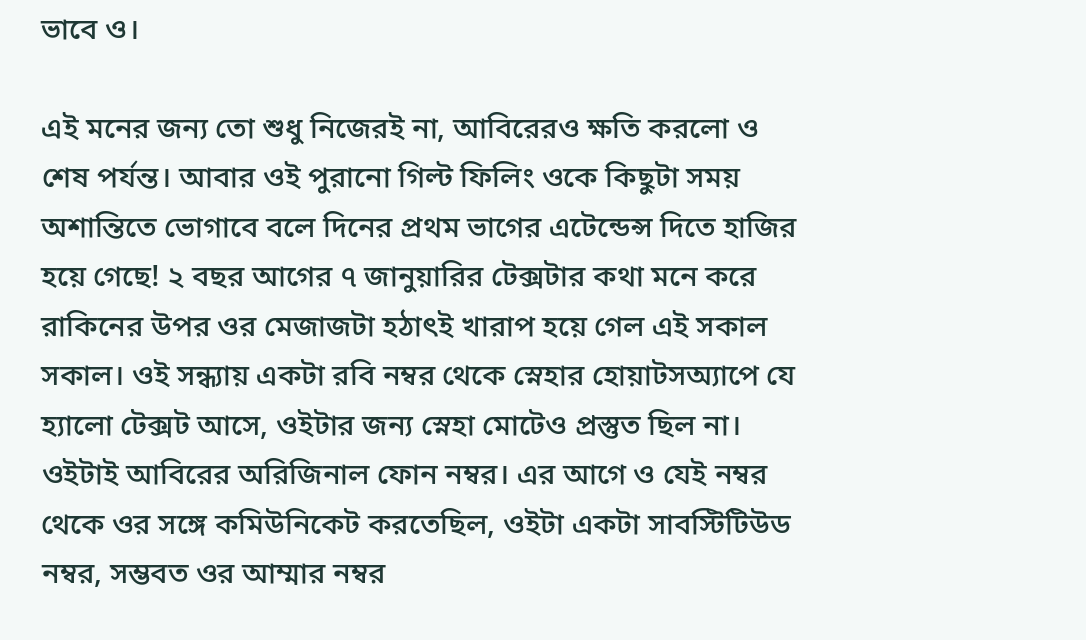ভাবে ও।

এই মনের জন্য তো শুধু নিজেরই না, আবিরেরও ক্ষতি করলো ও শেষ পর্যন্ত। আবার ওই পুরানো গিল্ট ফিলিং ওকে কিছুটা সময় অশান্তিতে ভোগাবে বলে দিনের প্রথম ভাগের এটেন্ডেন্স দিতে হাজির হয়ে গেছে! ২ বছর আগের ৭ জানুয়ারির টেক্সটার কথা মনে করে রাকিনের উপর ওর মেজাজটা হঠাৎই খারাপ হয়ে গেল এই সকাল সকাল। ওই সন্ধ্যায় একটা রবি নম্বর থেকে স্নেহার হোয়াটসঅ্যাপে যে হ্যালো টেক্সট আসে, ওইটার জন্য স্নেহা মোটেও প্রস্তুত ছিল না। ওইটাই আবিরের অরিজিনাল ফোন নম্বর। এর আগে ও যেই নম্বর থেকে ওর সঙ্গে কমিউনিকেট করতেছিল, ওইটা একটা সাবস্টিটিউড নম্বর, সম্ভবত ওর আম্মার নম্বর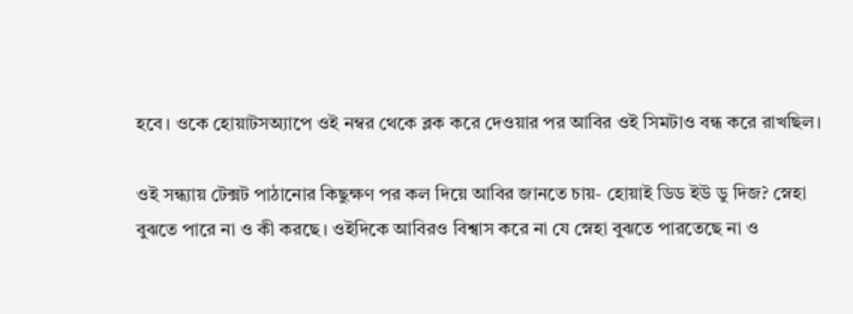হবে। ওকে হোয়াটসঅ্যাপে ওই নম্বর থেকে ব্লক করে দেওয়ার পর আবির ওই সিমটাও বন্ধ করে রাখছিল।

ওই সন্ধ্যায় টেক্সট পাঠানোর কিছুক্ষণ পর কল দিয়ে আবির জানতে চায়- হোয়াই ডিড ইউ ডু দিজ? স্নেহা বুঝতে পারে না ও কী করছে। ওইদিকে আবিরও বিশ্বাস করে না যে স্নেহা বুঝতে পারতেছে না ও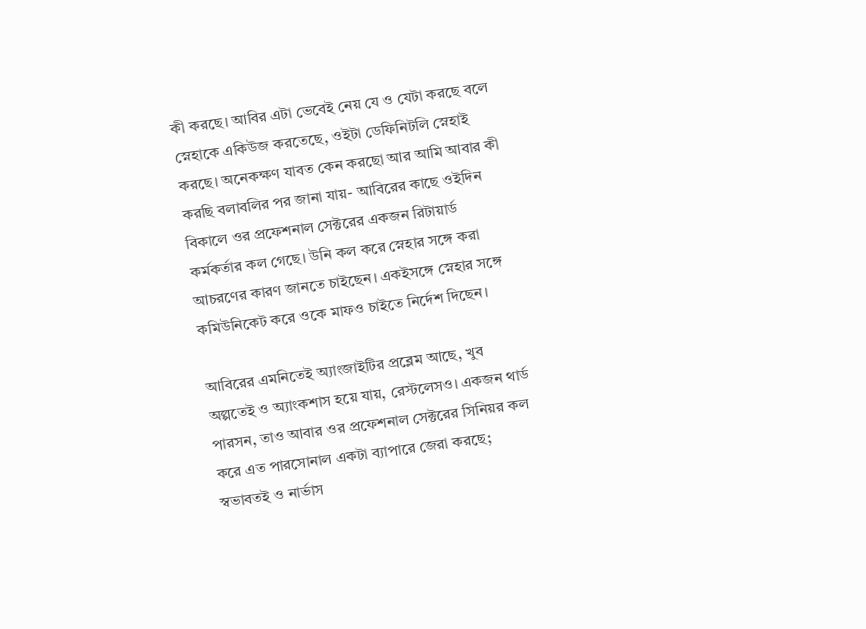কী করছে। আবির এটা ভেবেই নেয় যে ও যেটা করছে বলে স্নেহাকে একিউজ করতেছে, ওইটা ডেফিনিটলি স্নেহাই করছে। অনেকক্ষণ যাবত কেন করছো আর আমি আবার কী করছি বলাবলির পর জানা যায়- আবিরের কাছে ওইদিন বিকালে ওর প্রফেশনাল সেক্টরের একজন রিটায়ার্ড কর্মকর্তার কল গেছে। উনি কল করে স্নেহার সঙ্গে করা আচরণের কারণ জানতে চাইছেন। একইসঙ্গে স্নেহার সঙ্গে কমিউনিকেট করে ওকে মাফও চাইতে নির্দেশ দিছেন।

আবিরের এমনিতেই অ্যাংজাইটির প্রব্লেম আছে, খুব অল্পতেই ও অ্যাংকশাস হয়ে যায়, রেস্টলেসও। একজন থার্ড পারসন, তাও আবার ওর প্রফেশনাল সেক্টরের সিনিয়র কল করে এত পারসোনাল একটা ব্যাপারে জেরা করছে; স্বভাবতই ও নার্ভাস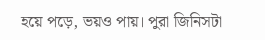হয়ে পড়ে, ভয়ও পায়। পুরা জিনিসটা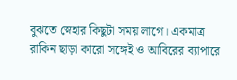বুঝতে স্নেহার কিছুটা সময় লাগে। একমাত্র রাকিন ছাড়া কারো সঙ্গেই ও আবিরের ব্যাপারে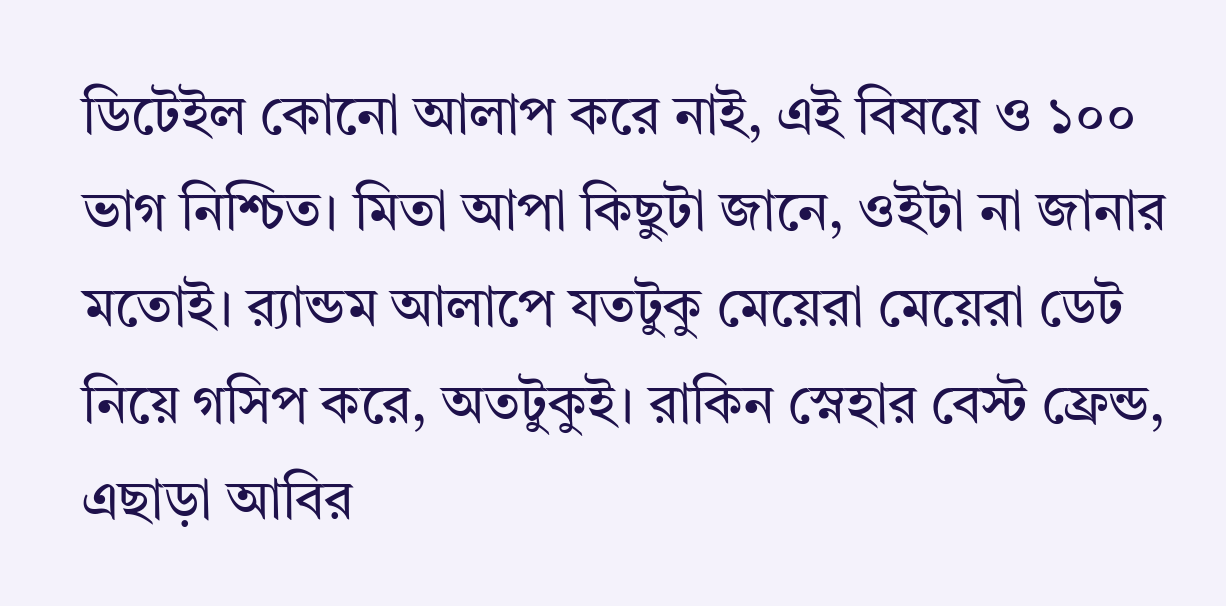ডিটেইল কোনো আলাপ করে নাই, এই বিষয়ে ও ১০০ ভাগ নিশ্চিত। মিতা আপা কিছুটা জানে, ওইটা না জানার মতোই। র‍্যান্ডম আলাপে যতটুকু মেয়েরা মেয়েরা ডেট নিয়ে গসিপ করে, অতটুকুই। রাকিন স্নেহার বেস্ট ফ্রেন্ড, এছাড়া আবির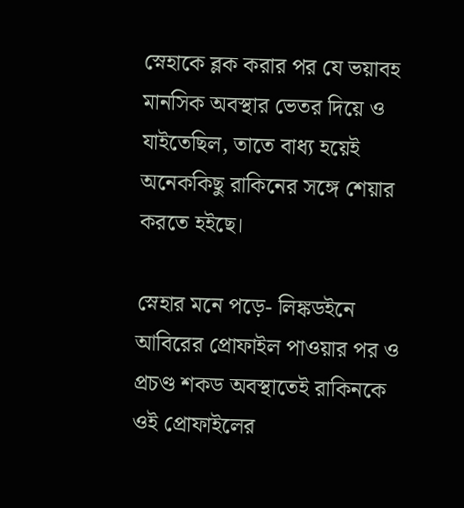স্নেহাকে ব্লক করার পর যে ভয়াবহ মানসিক অবস্থার ভেতর দিয়ে ও যাইতেছিল, তাতে বাধ্য হয়েই অনেককিছু রাকিনের সঙ্গে শেয়ার করতে হইছে।

স্নেহার মনে পড়ে- লিঙ্কডইনে আবিরের প্রোফাইল পাওয়ার পর ও প্রচণ্ড শকড অবস্থাতেই রাকিনকে ওই প্রোফাইলের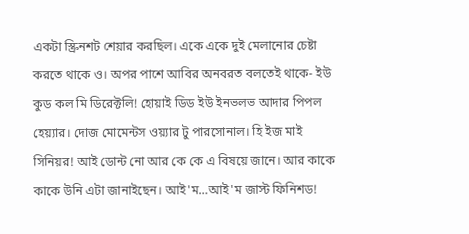একটা স্ক্রিনশট শেয়ার করছিল। একে একে দুই মেলানোর চেষ্টা করতে থাকে ও। অপর পাশে আবির অনবরত বলতেই থাকে- ইউ কুড কল মি ডিরেক্টলি! হোয়াই ডিড ইউ ইনভলভ আদার পিপল হেয়্যার। দোজ মোমেন্টস ওয়্যার টু পারসোনাল। হি ইজ মাই সিনিয়র! আই ডোন্ট নো আর কে কে এ বিষয়ে জানে। আর কাকে কাকে উনি এটা জানাইছেন। আই'ম…আই'ম জাস্ট ফিনিশড!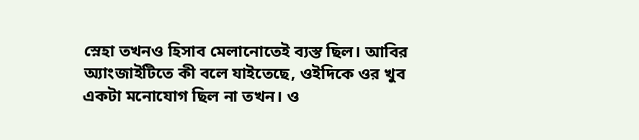স্নেহা তখনও হিসাব মেলানোতেই ব্যস্ত ছিল। আবির অ্যাংজাইটিতে কী বলে যাইতেছে, ওইদিকে ওর খুব একটা মনোযোগ ছিল না তখন। ও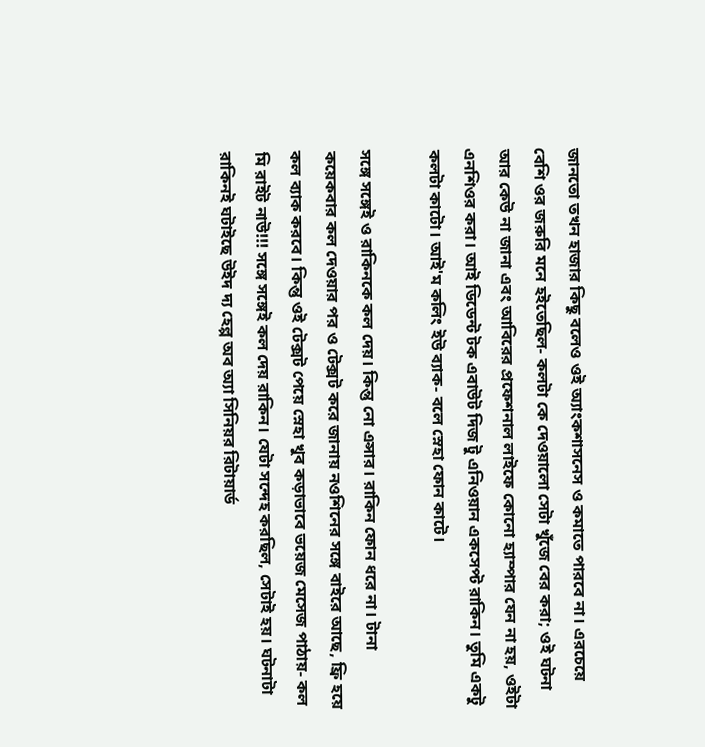জানতো তখন হাজার কিছু বলেও ওই অ্যাংকশাসনেস ও কমাতে পারবে না। এরচেয়ে বেশি ওর জরুরি মনে হইতেছিল- কলটা কে দেওয়ালো সেটা খুঁজে বের করা; ওই ঘটনা আর কেউ না জানা এবং আবিরের প্রফেশনাল লাইফে কোনো হ্যাম্পার যেন না হয়, ওইটা এনশিওর করা। আই ডিডেন্ট টক এবাউট দিজ টু এনিওয়ান একসেপ্ট রাকিন। তুমি একটু কলটা কাটো। আই'ম কলিং ইউ ব্যাক- বলে স্নেহা ফোন কাটে।

সঙ্গে সঙ্গেই ও রাকিনকে কল দেয়। কিন্তু নো এন্সার। রাকিন ফোন ধরে না। টানা কয়েকবার কল দেওয়ার পর ও টেক্সট করে জানায় নওশিনের সঙ্গে বাইরে আছে, ফ্রি হয়ে কল ব্যাক করবে। কিন্তু ওই টেক্সট পেয়ে স্নেহা খুব কড়াভাবে ভয়েজ মেসেজ পাঠায়- কল মি রাইট নাউ!!! সঙ্গে সঙ্গেই কল দেয় রাকিন। যেটা সন্দেহ করছিল, সেটাই হয়। ঘটনাটা রাকিনই ঘটাইছে উইদ দ্য হেল্প অব অ্যা সিনিয়র রিটায়ার্ড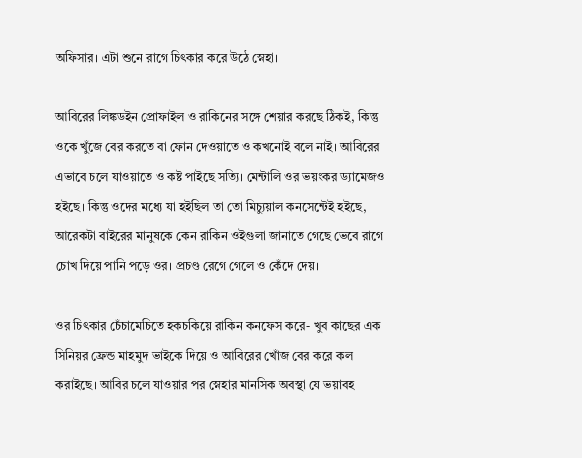অফিসার। এটা শুনে রাগে চিৎকার করে উঠে স্নেহা।

আবিরের লিঙ্কডইন প্রোফাইল ও রাকিনের সঙ্গে শেয়ার করছে ঠিকই, কিন্তু ওকে খুঁজে বের করতে বা ফোন দেওয়াতে ও কখনোই বলে নাই। আবিরের এভাবে চলে যাওয়াতে ও কষ্ট পাইছে সত্যি। মেন্টালি ওর ভয়ংকর ড্যামেজও হইছে। কিন্তু ওদের মধ্যে যা হইছিল তা তো মিচ্যুয়াল কনসেন্টেই হইছে, আরেকটা বাইরের মানুষকে কেন রাকিন ওইগুলা জানাতে গেছে ভেবে রাগে চোখ দিয়ে পানি পড়ে ওর। প্রচণ্ড রেগে গেলে ও কেঁদে দেয়।

ওর চিৎকার চেঁচামেচিতে হকচকিয়ে রাকিন কনফেস করে- খুব কাছের এক সিনিয়র ফ্রেন্ড মাহমুদ ভাইকে দিয়ে ও আবিরের খোঁজ বের করে কল করাইছে। আবির চলে যাওয়ার পর স্নেহার মানসিক অবস্থা যে ভয়াবহ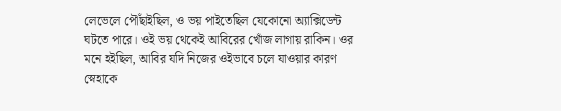লেভেলে পৌঁছাইছিল, ও ভয় পাইতেছিল যেকোনো অ্যাক্সিডেন্ট ঘটতে পারে। ওই ভয় থেকেই আবিরের খোঁজ লাগায় রাকিন। ওর মনে হইছিল, আবির যদি নিজের ওইভাবে চলে যাওয়ার কারণ স্নেহাকে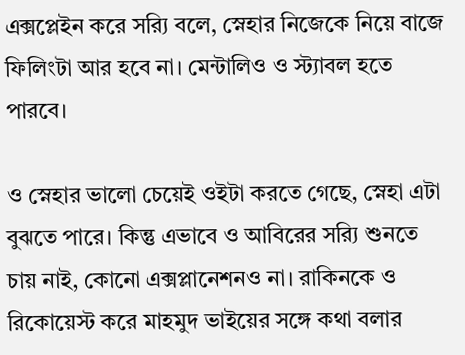এক্সপ্লেইন করে সর‍্যি বলে, স্নেহার নিজেকে নিয়ে বাজে ফিলিংটা আর হবে না। মেন্টালিও ও স্ট্যাবল হতে পারবে।

ও স্নেহার ভালো চেয়েই ওইটা করতে গেছে, স্নেহা এটা বুঝতে পারে। কিন্তু এভাবে ও আবিরের সর‍্যি শুনতে চায় নাই, কোনো এক্সপ্লানেশনও না। রাকিনকে ও রিকোয়েস্ট করে মাহমুদ ভাইয়ের সঙ্গে কথা বলার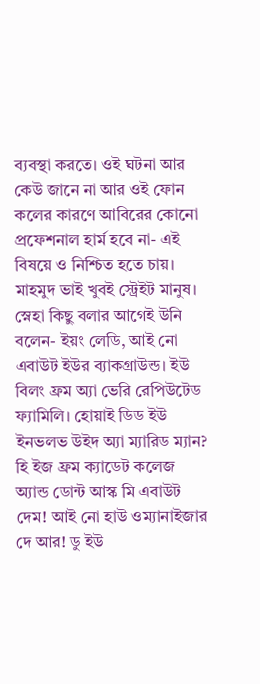ব্যবস্থা করতে। ওই ঘটনা আর কেউ জানে না আর ওই ফোন কলের কারণে আবিরের কোনো প্রফেশনাল হার্ম হবে না- এই বিষয়ে ও নিশ্চিত হতে চায়। মাহমুদ ভাই খুবই স্ট্রেইট মানুষ। স্নেহা কিছু বলার আগেই উনি বলেন- ইয়ং লেডি, আই নো এবাউট ইউর ব্যাকগ্রাউন্ড। ইউ বিলং ফ্রম অ্যা ভেরি রেপিউটেড ফ্যামিলি। হোয়াই ডিড ইউ ইনভলভ উইদ অ্যা ম্যারিড ম্যান? হি ইজ ফ্রম ক্যাডেট কলেজ অ্যান্ড ডোন্ট আস্ক মি এবাউট দেম! আই নো হাউ ওম্যানাইজার দে আর! ডু ইউ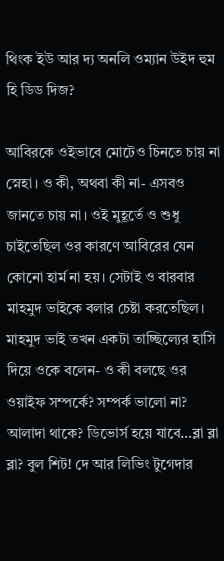থিংক ইউ আর দ্য অনলি ওম্যান উইদ হুম হি ডিড দিজ?

আবিরকে ওইভাবে মোটেও চিনতে চায় না স্নেহা। ও কী, অথবা কী না- এসবও জানতে চায় না। ওই মুহূর্তে ও শুধু চাইতেছিল ওর কারণে আবিরের যেন কোনো হার্ম না হয়। সেটাই ও বারবার মাহমুদ ভাইকে বলার চেষ্টা করতেছিল। মাহমুদ ভাই তখন একটা তাচ্ছিল্যের হাসি দিয়ে ওকে বলেন- ও কী বলছে ওর ওয়াইফ সম্পর্কে? সম্পর্ক ভালো না? আলাদা থাকে? ডিভোর্স হয়ে যাবে…ব্লা ব্লা ব্লা? বুল শিট! দে আর লিভিং টুগেদার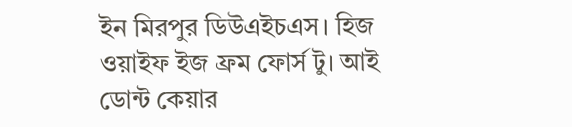ইন মিরপুর ডিউএইচএস। হিজ ওয়াইফ ইজ ফ্রম ফোর্স টু। আই ডোন্ট কেয়ার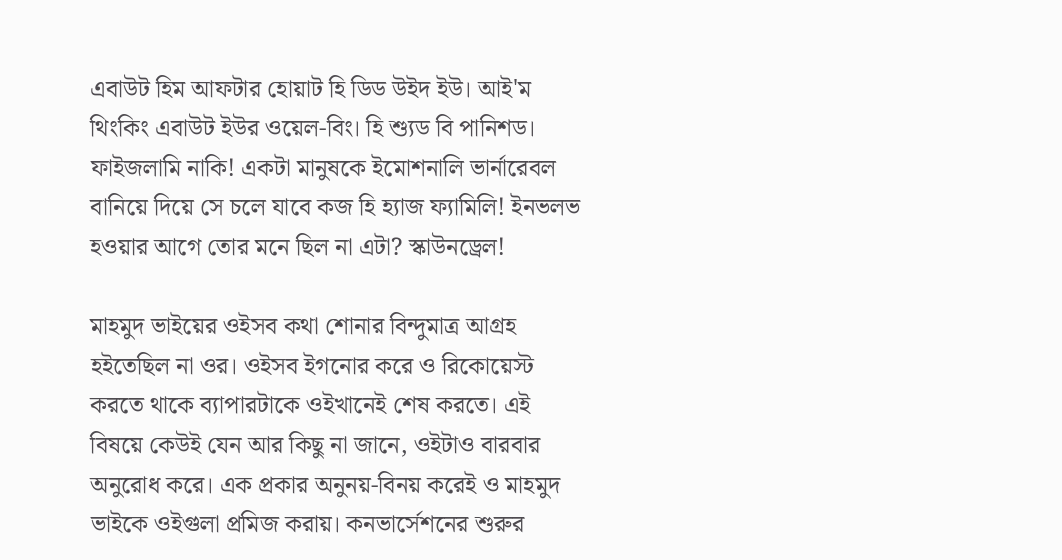এবাউট হিম আফটার হোয়াট হি ডিড উইদ ইউ। আই'ম থিংকিং এবাউট ইউর ওয়েল-বিং। হি শ্যুড বি পানিশড। ফাইজলামি নাকি! একটা মানুষকে ইমোশনালি ভার্নারেবল বানিয়ে দিয়ে সে চলে যাবে কজ হি হ্যাজ ফ্যামিলি! ইনভলভ হওয়ার আগে তোর মনে ছিল না এটা? স্কাউনড্রেল!

মাহমুদ ভাইয়ের ওইসব কথা শোনার বিন্দুমাত্র আগ্রহ হইতেছিল না ওর। ওইসব ইগনোর করে ও রিকোয়েস্ট করতে থাকে ব্যাপারটাকে ওইখানেই শেষ করতে। এই বিষয়ে কেউই যেন আর কিছু না জানে, ওইটাও বারবার অনুরোধ করে। এক প্রকার অনুনয়-বিনয় করেই ও মাহমুদ ভাইকে ওইগুলা প্রমিজ করায়। কনভার্সেশনের শুরুর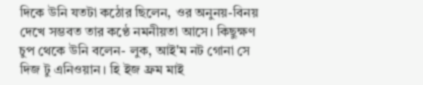দিকে উনি যতটা কঠোর ছিলেন, ওর অনুনয়-বিনয় দেখে সম্ভবত তার কণ্ঠে নমনীয়তা আসে। কিছুক্ষণ চুপ থেকে উনি বলেন- লুক, আই'ম নট গোনা সে দিজ টু এনিওয়ান। হি ইজ ফ্রম মাই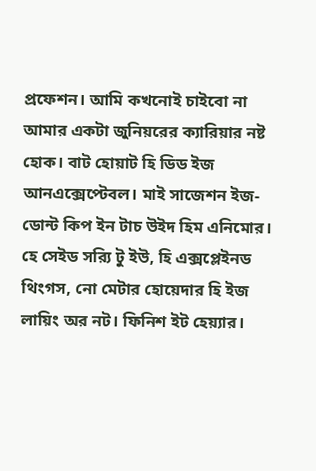প্রফেশন। আমি কখনোই চাইবো না আমার একটা জুনিয়রের ক্যারিয়ার নষ্ট হোক। বাট হোয়াট হি ডিড ইজ আনএক্সেপ্টেবল। মাই সাজেশন ইজ- ডোন্ট কিপ ইন টাচ উইদ হিম এনিমোর। হে সেইড সর‍্যি টু ইউ, হি এক্সপ্লেইনড থিংগস, নো মেটার হোয়েদার হি ইজ লায়িং অর নট। ফিনিশ ইট হেয়্যার।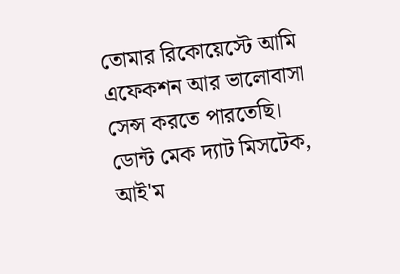তোমার রিকোয়েস্টে আমি এফেকশন আর ভালোবাসা সেন্স করতে পারতেছি। ডোন্ট মেক দ্যাট মিসটেক, আই'ম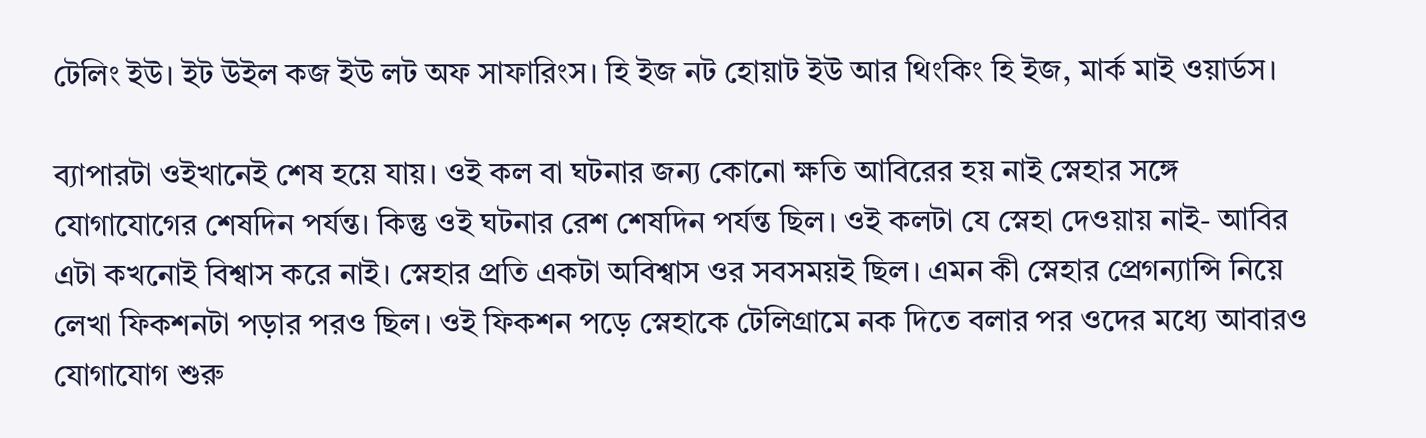টেলিং ইউ। ইট উইল কজ ইউ লট অফ সাফারিংস। হি ইজ নট হোয়াট ইউ আর থিংকিং হি ইজ, মার্ক মাই ওয়ার্ডস।

ব্যাপারটা ওইখানেই শেষ হয়ে যায়। ওই কল বা ঘটনার জন্য কোনো ক্ষতি আবিরের হয় নাই স্নেহার সঙ্গে যোগাযোগের শেষদিন পর্যন্ত। কিন্তু ওই ঘটনার রেশ শেষদিন পর্যন্ত ছিল। ওই কলটা যে স্নেহা দেওয়ায় নাই- আবির এটা কখনোই বিশ্বাস করে নাই। স্নেহার প্রতি একটা অবিশ্বাস ওর সবসময়ই ছিল। এমন কী স্নেহার প্রেগন্যান্সি নিয়ে লেখা ফিকশনটা পড়ার পরও ছিল। ওই ফিকশন পড়ে স্নেহাকে টেলিগ্রামে নক দিতে বলার পর ওদের মধ্যে আবারও যোগাযোগ শুরু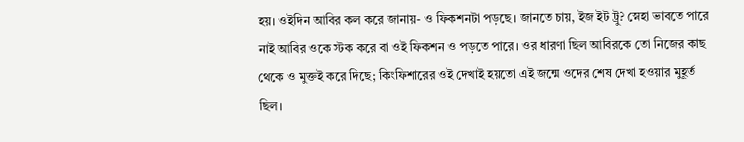হয়। ওইদিন আবির কল করে জানায়- ও ফিকশনটা পড়ছে। জানতে চায়, ইজ ইট ট্রু? স্নেহা ভাবতে পারে নাই আবির ওকে স্টক করে বা ওই ফিকশন ও পড়তে পারে। ওর ধারণা ছিল আবিরকে তো নিজের কাছ থেকে ও মুক্তই করে দিছে; কিংফিশারের ওই দেখাই হয়তো এই জন্মে ওদের শেষ দেখা হওয়ার মুহূর্ত ছিল।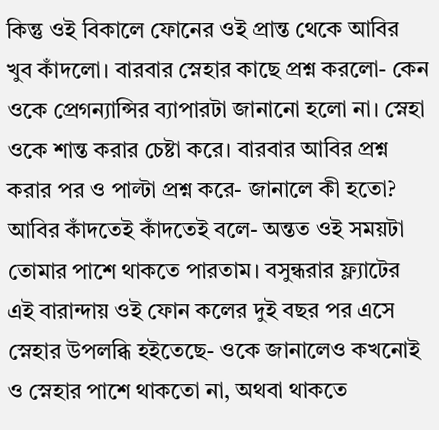কিন্তু ওই বিকালে ফোনের ওই প্রান্ত থেকে আবির খুব কাঁদলো। বারবার স্নেহার কাছে প্রশ্ন করলো- কেন ওকে প্রেগন্যান্সির ব্যাপারটা জানানো হলো না। স্নেহা ওকে শান্ত করার চেষ্টা করে। বারবার আবির প্রশ্ন করার পর ও পাল্টা প্রশ্ন করে- জানালে কী হতো? আবির কাঁদতেই কাঁদতেই বলে- অন্তত ওই সময়টা তোমার পাশে থাকতে পারতাম। বসুন্ধরার ফ্ল্যাটের এই বারান্দায় ওই ফোন কলের দুই বছর পর এসে স্নেহার উপলব্ধি হইতেছে- ওকে জানালেও কখনোই ও স্নেহার পাশে থাকতো না, অথবা থাকতে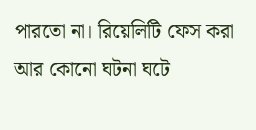পারতো না। রিয়েলিটি ফেস করা আর কোনো ঘটনা ঘটে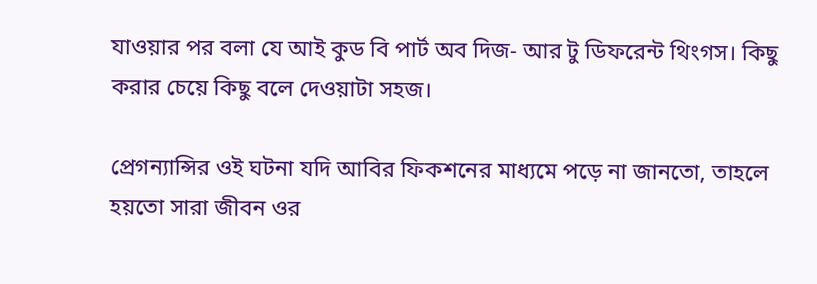যাওয়ার পর বলা যে আই কুড বি পার্ট অব দিজ- আর টু ডিফরেন্ট থিংগস। কিছু করার চেয়ে কিছু বলে দেওয়াটা সহজ।

প্রেগন্যান্সির ওই ঘটনা যদি আবির ফিকশনের মাধ্যমে পড়ে না জানতো, তাহলে হয়তো সারা জীবন ওর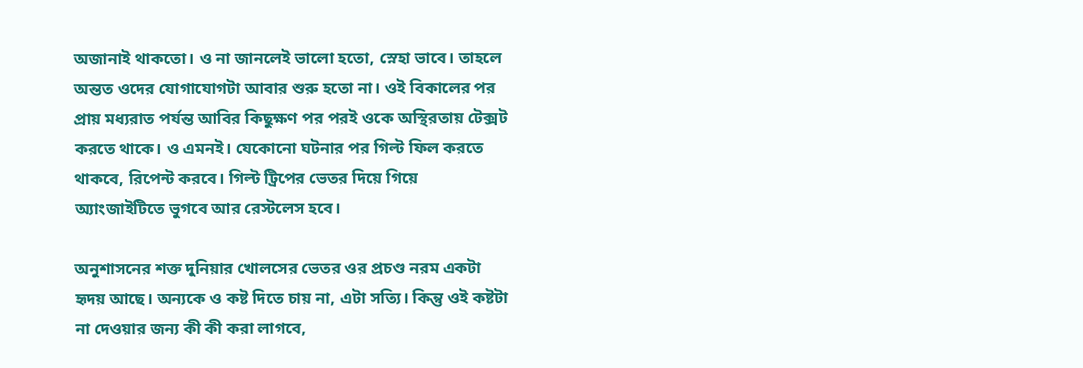অজানাই থাকতো। ও না জানলেই ভালো হতো, স্নেহা ভাবে। তাহলে অন্তত ওদের যোগাযোগটা আবার শুরু হতো না। ওই বিকালের পর প্রায় মধ্যরাত পর্যন্ত আবির কিছুক্ষণ পর পরই ওকে অস্থিরতায় টেক্সট করতে থাকে। ও এমনই। যেকোনো ঘটনার পর গিল্ট ফিল করতে থাকবে, রিপেন্ট করবে। গিল্ট ট্রিপের ভেতর দিয়ে গিয়ে অ্যাংজাইটিতে ভুগবে আর রেস্টলেস হবে।

অনুশাসনের শক্ত দুনিয়ার খোলসের ভেতর ওর প্রচণ্ড নরম একটা হৃদয় আছে। অন্যকে ও কষ্ট দিতে চায় না, এটা সত্যি। কিন্তু ওই কষ্টটা না দেওয়ার জন্য কী কী করা লাগবে,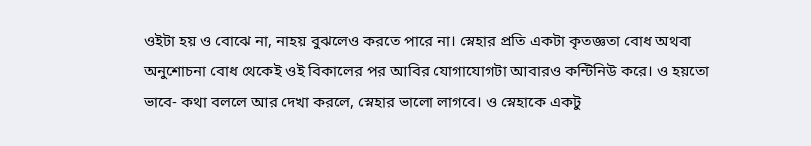ওইটা হয় ও বোঝে না, নাহয় বুঝলেও করতে পারে না। স্নেহার প্রতি একটা কৃতজ্ঞতা বোধ অথবা অনুশোচনা বোধ থেকেই ওই বিকালের পর আবির যোগাযোগটা আবারও কন্টিনিউ করে। ও হয়তো ভাবে- কথা বললে আর দেখা করলে, স্নেহার ভালো লাগবে। ও স্নেহাকে একটু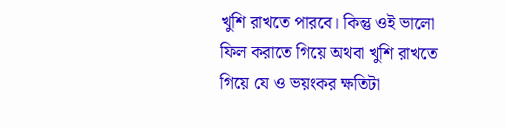খুশি রাখতে পারবে। কিন্তু ওই ভালো ফিল করাতে গিয়ে অথবা খুশি রাখতে গিয়ে যে ও ভয়ংকর ক্ষতিটা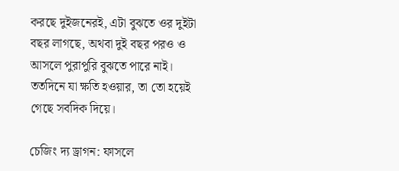করছে দুইজনেরই, এটা বুঝতে ওর দুইটা বছর লাগছে, অথবা দুই বছর পরও ও আসলে পুরাপুরি বুঝতে পারে নাই। ততদিনে যা ক্ষতি হওয়ার, তা তো হয়েই গেছে সবদিক দিয়ে।

চেজিং দ্য ড্রাগন: ফাসলে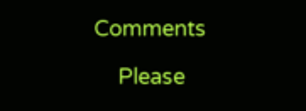Comments

    Please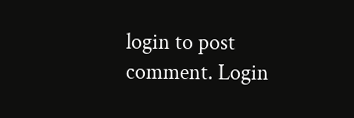login to post comment. Login